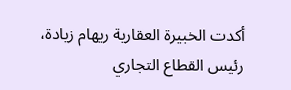أكدت الخبيرة العقارية ريهام زيادة، رئيس القطاع التجاري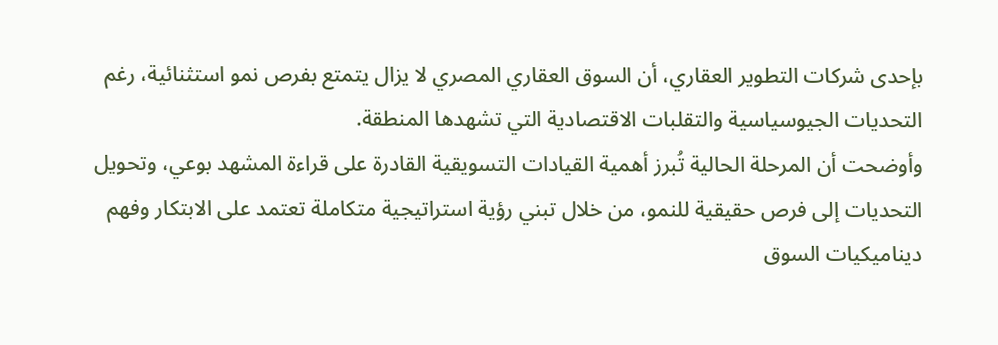بإحدى شركات التطوير العقاري، أن السوق العقاري المصري لا يزال يتمتع بفرص نمو استثنائية، رغم التحديات الجيوسياسية والتقلبات الاقتصادية التي تشهدها المنطقة.
وأوضحت أن المرحلة الحالية تُبرز أهمية القيادات التسويقية القادرة على قراءة المشهد بوعي، وتحويل التحديات إلى فرص حقيقية للنمو، من خلال تبني رؤية استراتيجية متكاملة تعتمد على الابتكار وفهم ديناميكيات السوق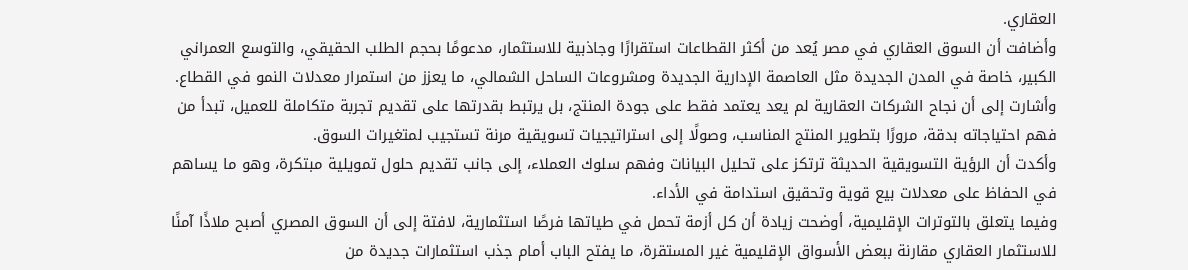العقاري.
وأضافت أن السوق العقاري في مصر يُعد من أكثر القطاعات استقرارًا وجاذبية للاستثمار، مدعومًا بحجم الطلب الحقيقي، والتوسع العمراني الكبير، خاصة في المدن الجديدة مثل العاصمة الإدارية الجديدة ومشروعات الساحل الشمالي، ما يعزز من استمرار معدلات النمو في القطاع.
وأشارت إلى أن نجاح الشركات العقارية لم يعد يعتمد فقط على جودة المنتج، بل يرتبط بقدرتها على تقديم تجربة متكاملة للعميل، تبدأ من فهم احتياجاته بدقة، مرورًا بتطوير المنتج المناسب، وصولًا إلى استراتيجيات تسويقية مرنة تستجيب لمتغيرات السوق.
وأكدت أن الرؤية التسويقية الحديثة ترتكز على تحليل البيانات وفهم سلوك العملاء، إلى جانب تقديم حلول تمويلية مبتكرة، وهو ما يساهم في الحفاظ على معدلات بيع قوية وتحقيق استدامة في الأداء.
وفيما يتعلق بالتوترات الإقليمية، أوضحت زيادة أن كل أزمة تحمل في طياتها فرصًا استثمارية، لافتة إلى أن السوق المصري أصبح ملاذًا آمنًا للاستثمار العقاري مقارنة ببعض الأسواق الإقليمية غير المستقرة، ما يفتح الباب أمام جذب استثمارات جديدة من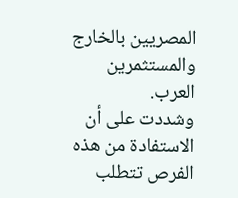المصريين بالخارج والمستثمرين العرب.
وشددت على أن الاستفادة من هذه الفرص تتطلب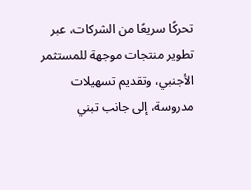تحركًا سريعًا من الشركات، عبر تطوير منتجات موجهة للمستثمر الأجنبي، وتقديم تسهيلات مدروسة، إلى جانب تبني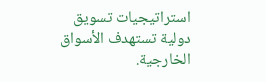استراتيجيات تسويق دولية تستهدف الأسواق الخارجية.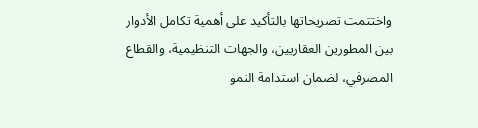واختتمت تصريحاتها بالتأكيد على أهمية تكامل الأدوار بين المطورين العقاريين، والجهات التنظيمية، والقطاع المصرفي، لضمان استدامة النمو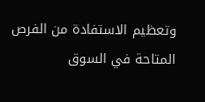وتعظيم الاستفادة من الفرص المتاحة في السوق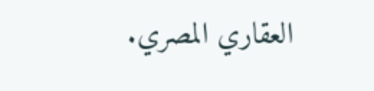العقاري المصري.